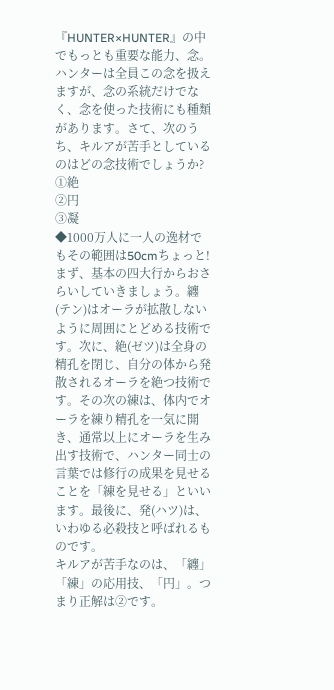『HUNTER×HUNTER』の中でもっとも重要な能力、念。ハンターは全員この念を扱えますが、念の系統だけでなく、念を使った技術にも種類があります。さて、次のうち、キルアが苦手としているのはどの念技術でしょうか?
①絶
②円
③凝
◆1000万人に一人の逸材でもその範囲は50cmちょっと!
まず、基本の四大行からおさらいしていきましょう。纏(テン)はオーラが拡散しないように周囲にとどめる技術です。次に、絶(ゼツ)は全身の精孔を閉じ、自分の体から発散されるオーラを絶つ技術です。その次の練は、体内でオーラを練り精孔を一気に開き、通常以上にオーラを生み出す技術で、ハンター同士の言葉では修行の成果を見せることを「練を見せる」といいます。最後に、発(ハツ)は、いわゆる必殺技と呼ばれるものです。
キルアが苦手なのは、「纏」「練」の応用技、「円」。つまり正解は②です。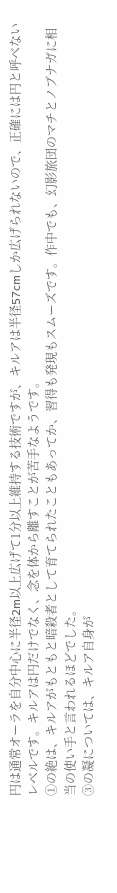円は通常オーラを自分中心に半径2m以上広げて1分以上維持する技術ですが、キルアは半径57cmしか広げられないので、正確には円と呼べないレベルです。キルアは円だけでなく、念を体から離すことが苦手なようです。
①の絶は、キルアがもともと暗殺者として育てられたこともあってか、習得も発現もスムーズです。作中でも、幻影旅団のマチとノブナガに相当の使い手と言われるほどでした。
③の凝については、キルア自身が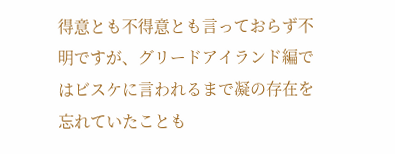得意とも不得意とも言っておらず不明ですが、グリードアイランド編ではビスケに言われるまで凝の存在を忘れていたことも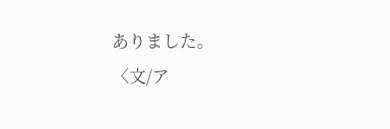ありました。
〈文/ア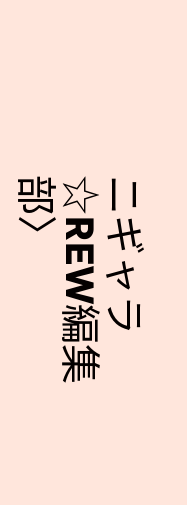ニギャラ☆REW編集部〉